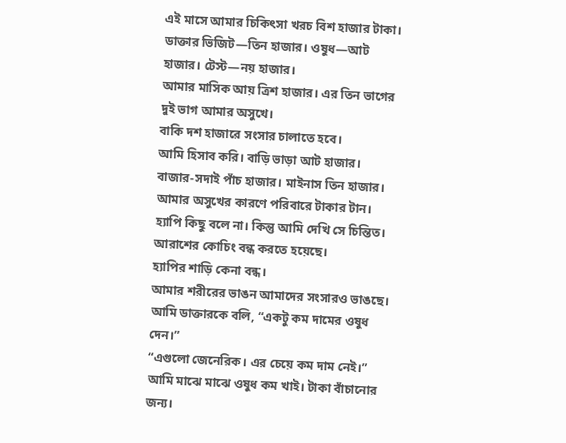এই মাসে আমার চিকিৎসা খরচ বিশ হাজার টাকা।
ডাক্তার ভিজিট—তিন হাজার। ওষুধ—আট হাজার। টেস্ট—নয় হাজার।
আমার মাসিক আয় ত্রিশ হাজার। এর তিন ভাগের দুই ভাগ আমার অসুখে।
বাকি দশ হাজারে সংসার চালাতে হবে।
আমি হিসাব করি। বাড়ি ভাড়া আট হাজার। বাজার-সদাই পাঁচ হাজার। মাইনাস তিন হাজার।
আমার অসুখের কারণে পরিবারে টাকার টান।
হ্যাপি কিছু বলে না। কিন্তু আমি দেখি সে চিন্তিত।
আরাশের কোচিং বন্ধ করতে হয়েছে।
হ্যাপির শাড়ি কেনা বন্ধ।
আমার শরীরের ভাঙন আমাদের সংসারও ভাঙছে।
আমি ডাক্তারকে বলি, “একটু কম দামের ওষুধ দেন।”
“এগুলো জেনেরিক। এর চেয়ে কম দাম নেই।”
আমি মাঝে মাঝে ওষুধ কম খাই। টাকা বাঁচানোর জন্য।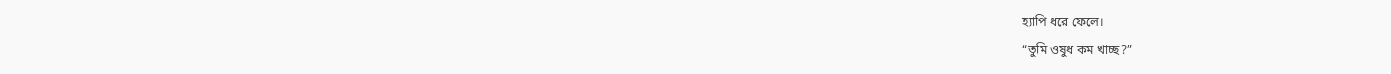হ্যাপি ধরে ফেলে।
“তুমি ওষুধ কম খাচ্ছ?”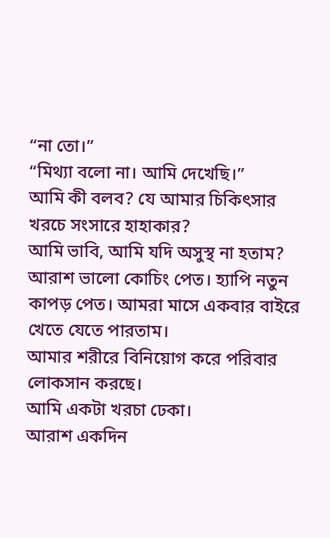“না তো।”
“মিথ্যা বলো না। আমি দেখেছি।”
আমি কী বলব? যে আমার চিকিৎসার খরচে সংসারে হাহাকার?
আমি ভাবি, আমি যদি অসুস্থ না হতাম?
আরাশ ভালো কোচিং পেত। হ্যাপি নতুন কাপড় পেত। আমরা মাসে একবার বাইরে খেতে যেতে পারতাম।
আমার শরীরে বিনিয়োগ করে পরিবার লোকসান করছে।
আমি একটা খরচা ঢেকা।
আরাশ একদিন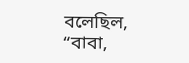বলেছিল, “বাবা,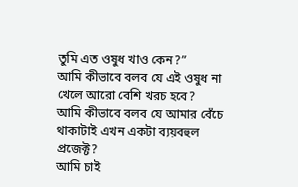তুমি এত ওষুধ খাও কেন?”
আমি কীভাবে বলব যে এই ওষুধ না খেলে আরো বেশি খরচ হবে?
আমি কীভাবে বলব যে আমার বেঁচে থাকাটাই এখন একটা ব্যয়বহুল প্রজেক্ট?
আমি চাই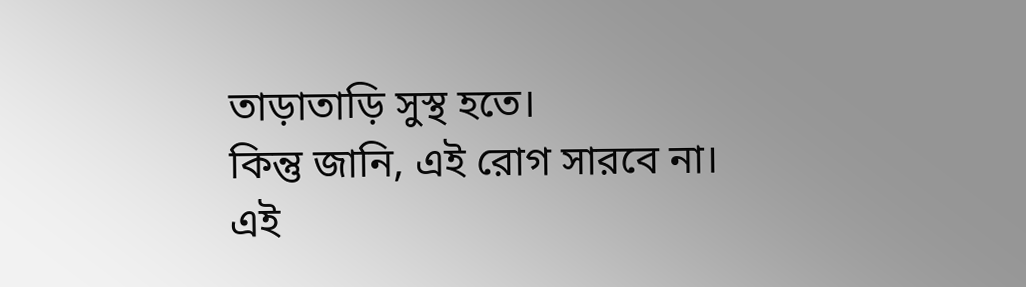তাড়াতাড়ি সুস্থ হতে।
কিন্তু জানি, এই রোগ সারবে না।
এই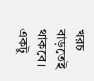খরচ বাড়তেই থাকবে।
একটু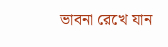ভাবনা রেখে যান